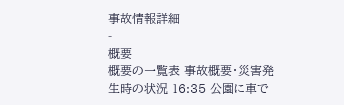事故情報詳細
-
概要
概要の一覧表 事故概要・災害発生時の状況 16:35 公園に車で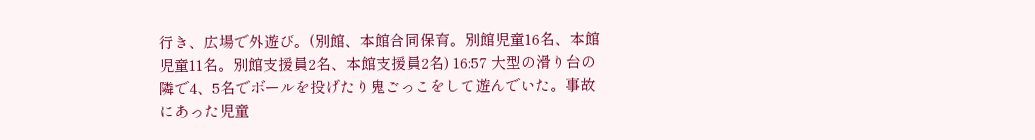行き、広場で外遊び。(別館、本館合同保育。別館児童16名、本館児童11名。別館支援員2名、本館支援員2名) 16:57 大型の滑り台の隣で4、5名でボールを投げたり鬼ごっこをして遊んでいた。事故にあった児童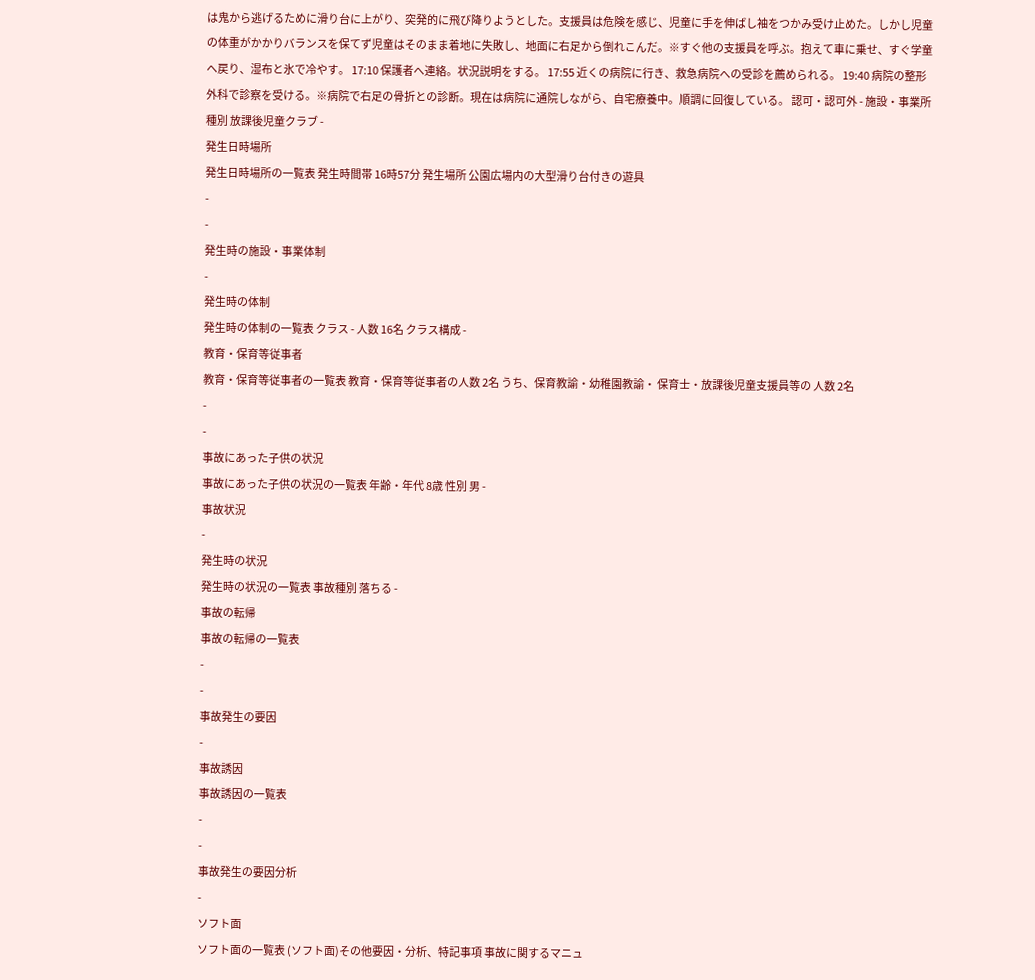は鬼から逃げるために滑り台に上がり、突発的に飛び降りようとした。支援員は危険を感じ、児童に手を伸ばし袖をつかみ受け止めた。しかし児童の体重がかかりバランスを保てず児童はそのまま着地に失敗し、地面に右足から倒れこんだ。※すぐ他の支援員を呼ぶ。抱えて車に乗せ、すぐ学童へ戻り、湿布と氷で冷やす。 17:10 保護者へ連絡。状況説明をする。 17:55 近くの病院に行き、救急病院への受診を薦められる。 19:40 病院の整形外科で診察を受ける。※病院で右足の骨折との診断。現在は病院に通院しながら、自宅療養中。順調に回復している。 認可・認可外 - 施設・事業所種別 放課後児童クラブ -
発生日時場所
発生日時場所の一覧表 発生時間帯 16時57分 発生場所 公園広場内の大型滑り台付きの遊具
-
-
発生時の施設・事業体制
-
発生時の体制
発生時の体制の一覧表 クラス - 人数 16名 クラス構成 -
教育・保育等従事者
教育・保育等従事者の一覧表 教育・保育等従事者の人数 2名 うち、保育教諭・幼稚園教諭・ 保育士・放課後児童支援員等の 人数 2名
-
-
事故にあった子供の状況
事故にあった子供の状況の一覧表 年齢・年代 8歳 性別 男 -
事故状況
-
発生時の状況
発生時の状況の一覧表 事故種別 落ちる -
事故の転帰
事故の転帰の一覧表
-
-
事故発生の要因
-
事故誘因
事故誘因の一覧表
-
-
事故発生の要因分析
-
ソフト面
ソフト面の一覧表 (ソフト面)その他要因・分析、特記事項 事故に関するマニュ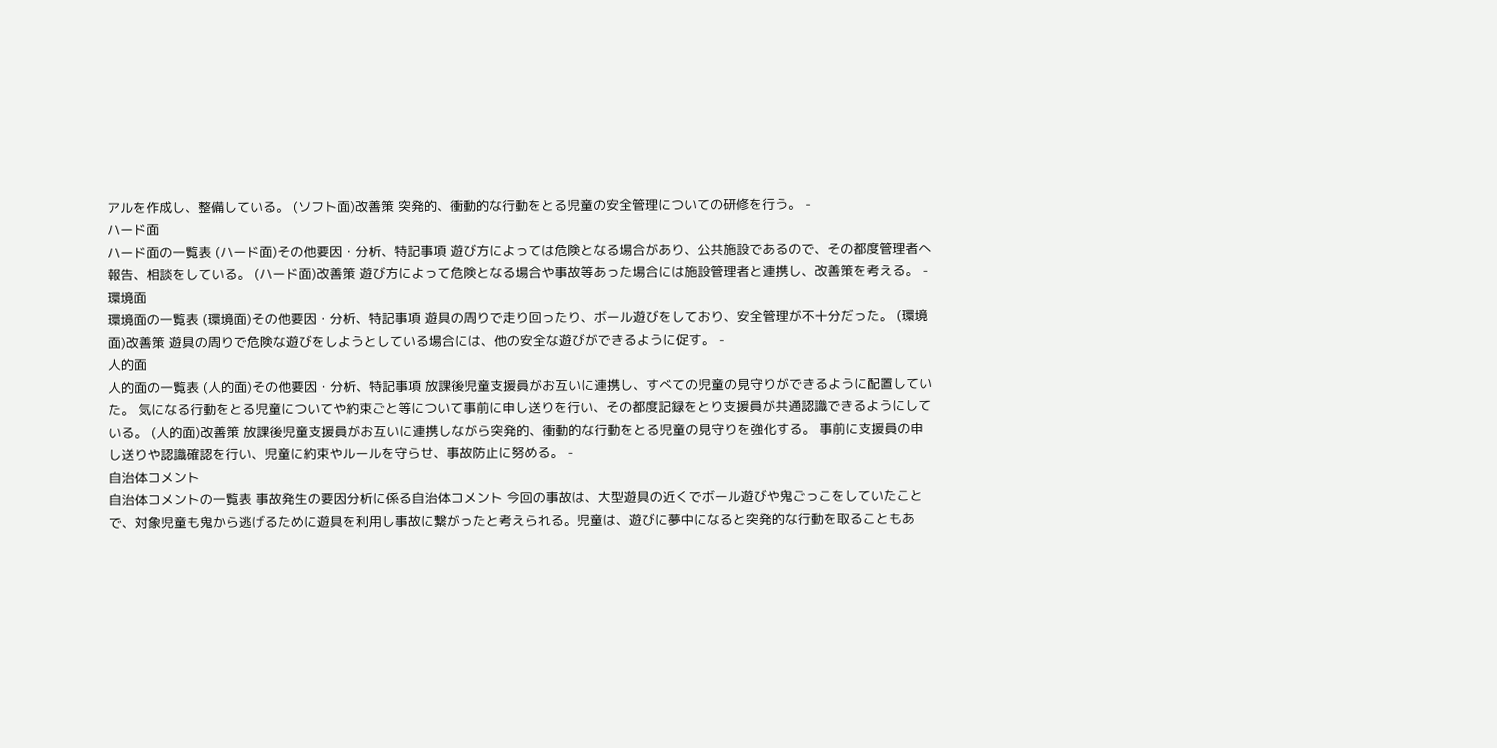アルを作成し、整備している。 (ソフト面)改善策 突発的、衝動的な行動をとる児童の安全管理についての研修を行う。 -
ハード面
ハード面の一覧表 (ハード面)その他要因・分析、特記事項 遊び方によっては危険となる場合があり、公共施設であるので、その都度管理者へ報告、相談をしている。 (ハード面)改善策 遊び方によって危険となる場合や事故等あった場合には施設管理者と連携し、改善策を考える。 -
環境面
環境面の一覧表 (環境面)その他要因・分析、特記事項 遊具の周りで走り回ったり、ボール遊びをしており、安全管理が不十分だった。 (環境面)改善策 遊具の周りで危険な遊びをしようとしている場合には、他の安全な遊びができるように促す。 -
人的面
人的面の一覧表 (人的面)その他要因・分析、特記事項 放課後児童支援員がお互いに連携し、すべての児童の見守りができるように配置していた。 気になる行動をとる児童についてや約束ごと等について事前に申し送りを行い、その都度記録をとり支援員が共通認識できるようにしている。 (人的面)改善策 放課後児童支援員がお互いに連携しながら突発的、衝動的な行動をとる児童の見守りを強化する。 事前に支援員の申し送りや認識確認を行い、児童に約束やルールを守らせ、事故防止に努める。 -
自治体コメント
自治体コメントの一覧表 事故発生の要因分析に係る自治体コメント 今回の事故は、大型遊具の近くでボール遊びや鬼ごっこをしていたことで、対象児童も鬼から逃げるために遊具を利用し事故に繋がったと考えられる。児童は、遊びに夢中になると突発的な行動を取ることもあ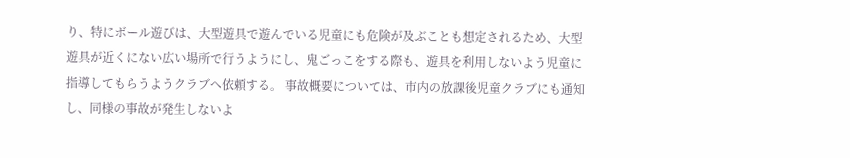り、特にボール遊びは、大型遊具で遊んでいる児童にも危険が及ぶことも想定されるため、大型遊具が近くにない広い場所で行うようにし、鬼ごっこをする際も、遊具を利用しないよう児童に指導してもらうようクラブへ依頼する。 事故概要については、市内の放課後児童クラブにも通知し、同様の事故が発生しないよ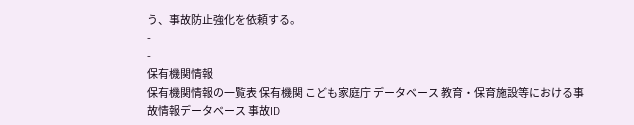う、事故防止強化を依頼する。
-
-
保有機関情報
保有機関情報の一覧表 保有機関 こども家庭庁 データベース 教育・保育施設等における事故情報データベース 事故ID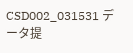CSD002_031531 データ提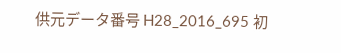供元データ番号 H28_2016_695 初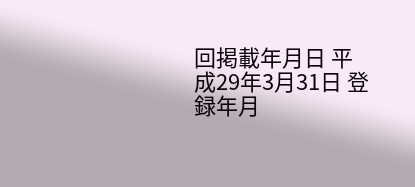回掲載年月日 平成29年3月31日 登録年月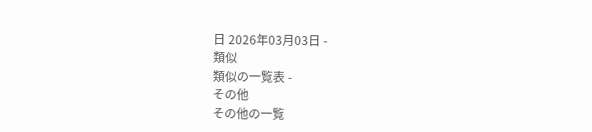日 2026年03月03日 -
類似
類似の一覧表 -
その他
その他の一覧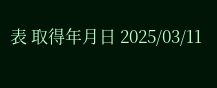表 取得年月日 2025/03/11